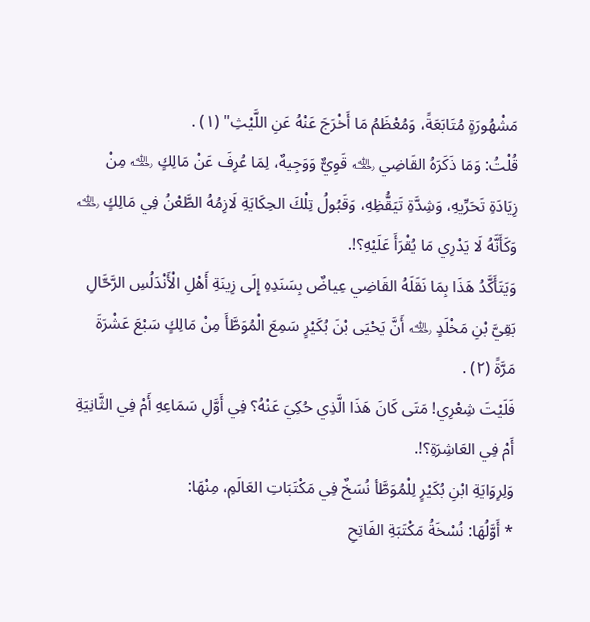مَشْهُورَةٍ مُتَابَعَةً، وَمُعْظَمُ مَا أَخْرَجَ عَنْهُ عَنِ اللَّيْثِ" (١) .
قُلْتُ: وَمَا ذَكَرَهُ القَاضِي ﵀ قَوِيٌّ وَوَجِيهٌ، لِمَا عُرِفَ عَنْ مَالِكٍ ﵀ مِنْ زِيَادَةِ تَحَرِّيهِ، وَشِدَّةِ تَيَقُّظِهِ، وَقَبُولُ تِلْكَ الحِكَايَةِ لَازِمُهُ الطَّعْنُ فِي مَالِكٍ ﵀ وَكَأَنَّهُ لَا يَدْرِي مَا يُقْرَأَ عَلَيْهِ؟!.
وَيَتَأَكَّدُ هَذَا بِمَا نَقَلَهُ القَاضِي عِياضٌ بِسَنَدِهِ إِلَى زِينَةِ أَهْلِ الْأَنْدَلُسِ الرَّحَّالِ بَقِيَّ بْنِ مَخْلَدٍ ﵀ أَنَّ يَحْيَى بْنَ بُكَيْرٍ سَمِعَ الْمُوَطَّأَ مِنْ مَالِكٍ سَبْعَ عَشْرَةَ مَرَّةً (٢) .
فَلَيْتَ شِعْرِي! مَتَى كَانَ هَذَا الَّذِي حُكِيَ عَنْهُ؟ فِي أَوَّلِ سَمَاعِهِ أَمْ فِي الثَّانِيَةِ أَمْ فِي العَاشِرَةِ؟!.
وَلِرِوَايَةِ ابْنِ بُكَيْرٍ لِلْمُوَطَّأ نُسَخٌ فِي مَكْتَبَاتِ العَالَمِ، مِنْهَا:
* أَوَّلُهَا: نُسْخَةُ مَكْتَبَةِ الفَاتِحِ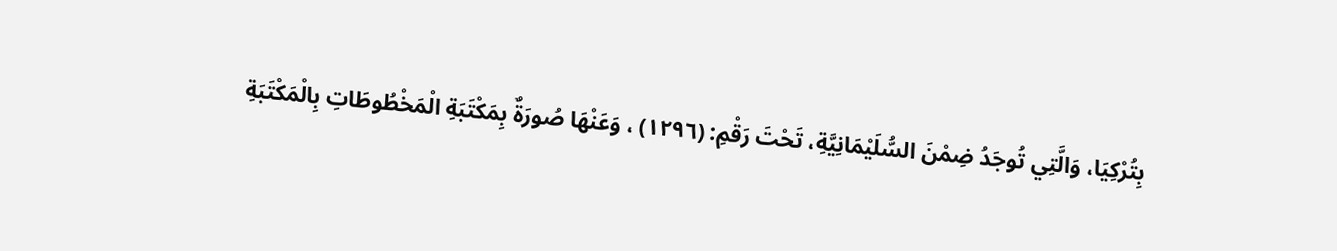بِتُرْكِيَا، وَالَّتِي تُوجَدُ ضِمْنَ السُّلَيْمَانِيَّةِ، تَحْتَ رَقْمِ: (١٢٩٦) ، وَعَنْهَا صُورَةٌ بِمَكْتَبَةِ الْمَخْطُوطَاتِ بِالْمَكْتَبَةِ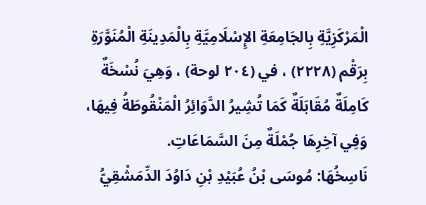الْمَرْكَزِيَّةِ بِالجَامِعَةِ الإِسْلَامِيَّةِ بِالْمَدِينَةِ الْمُنَوَّرَةِ بِرَقْم (٢٢٢٨) ، في (٢٠٤ لوحة) ، وَهِيَ نُسْخَةٌ كَامِلَةٌ مُقَابَلَةٌ كَمَا تُشِيرُ الدَّوَائِرُ الْمَنْقُوطَةُ فِيهَا، وَفِي آخِرِهَا جُمْلَةٌ مِنَ السَّمَاعَاتِ.
نَاسِخُهَا: مُوسَى بْنُ عُبَيْدِ بْنِ دَاوُدَ الدِّمَشْقِيُّ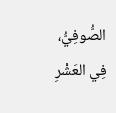الصُّوفِيُّ، فِي العَشْرِ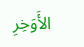الأَوَخِرِ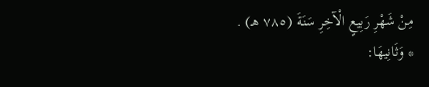مِنْ شَهْرِ رَبِيعٍ الْآخِرِ سَنَةَ (٧٨٥ هـ) .
* وَثَانِيهَا: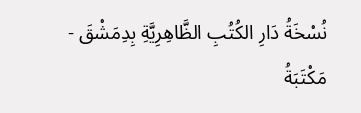نُسْخَةُ دَارِ الكُتُبِ الظَّاهِرِيَّةِ بِدِمَشْقَ - مَكْتَبَةُ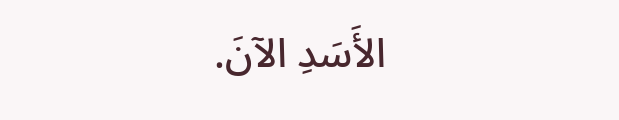الأَسَدِ الآنَ.